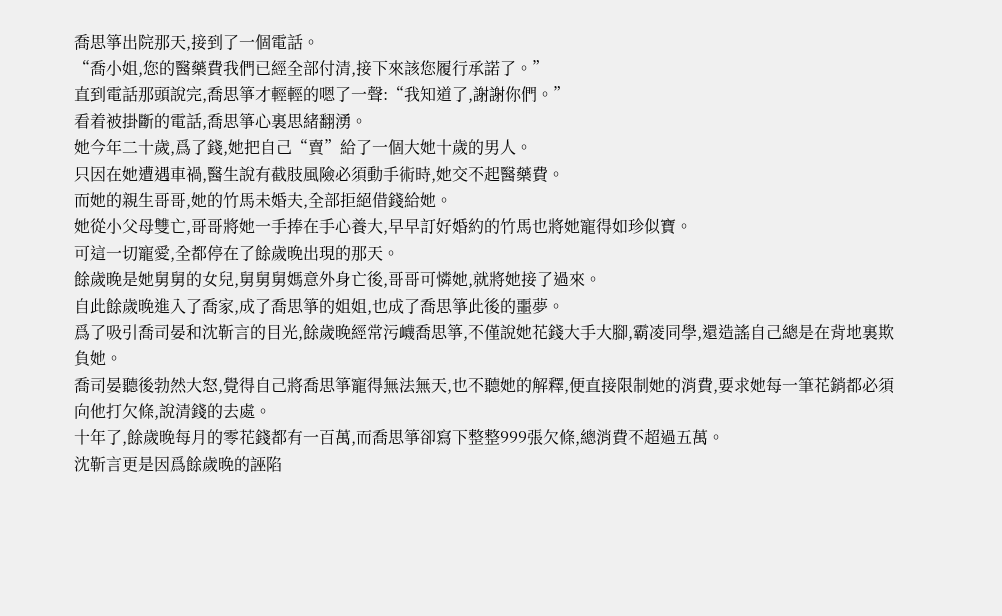喬思箏出院那天,接到了一個電話。
“喬小姐,您的醫藥費我們已經全部付清,接下來該您履行承諾了。”
直到電話那頭說完,喬思箏才輕輕的嗯了一聲:“我知道了,謝謝你們。”
看着被掛斷的電話,喬思箏心裏思緒翻湧。
她今年二十歲,爲了錢,她把自己“賣”給了一個大她十歲的男人。
只因在她遭遇車禍,醫生說有截肢風險必須動手術時,她交不起醫藥費。
而她的親生哥哥,她的竹馬未婚夫,全部拒絕借錢給她。
她從小父母雙亡,哥哥將她一手捧在手心養大,早早訂好婚約的竹馬也將她寵得如珍似寶。
可這一切寵愛,全都停在了餘歲晚出現的那天。
餘歲晚是她舅舅的女兒,舅舅舅媽意外身亡後,哥哥可憐她,就將她接了過來。
自此餘歲晚進入了喬家,成了喬思箏的姐姐,也成了喬思箏此後的噩夢。
爲了吸引喬司晏和沈靳言的目光,餘歲晚經常污衊喬思箏,不僅說她花錢大手大腳,霸凌同學,還造謠自己總是在背地裏欺負她。
喬司晏聽後勃然大怒,覺得自己將喬思箏寵得無法無天,也不聽她的解釋,便直接限制她的消費,要求她每一筆花銷都必須向他打欠條,說清錢的去處。
十年了,餘歲晚每月的零花錢都有一百萬,而喬思箏卻寫下整整999張欠條,總消費不超過五萬。
沈靳言更是因爲餘歲晚的誣陷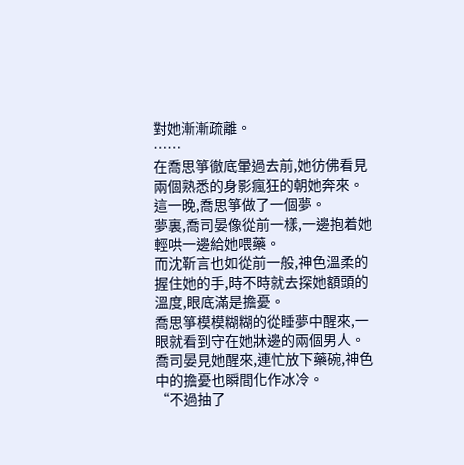對她漸漸疏離。
……
在喬思箏徹底暈過去前,她彷佛看見兩個熟悉的身影瘋狂的朝她奔來。
這一晚,喬思箏做了一個夢。
夢裏,喬司晏像從前一樣,一邊抱着她輕哄一邊給她喂藥。
而沈靳言也如從前一般,神色溫柔的握住她的手,時不時就去探她額頭的溫度,眼底滿是擔憂。
喬思箏模模糊糊的從睡夢中醒來,一眼就看到守在她牀邊的兩個男人。
喬司晏見她醒來,連忙放下藥碗,神色中的擔憂也瞬間化作冰冷。
“不過抽了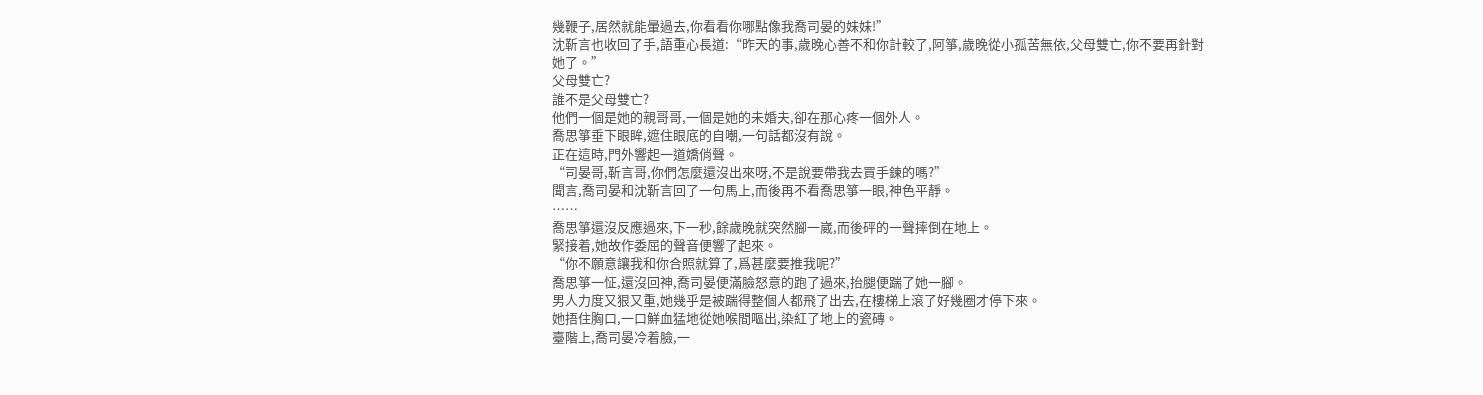幾鞭子,居然就能暈過去,你看看你哪點像我喬司晏的妹妹!”
沈靳言也收回了手,語重心長道:“昨天的事,歲晚心善不和你計較了,阿箏,歲晚從小孤苦無依,父母雙亡,你不要再針對她了。”
父母雙亡?
誰不是父母雙亡?
他們一個是她的親哥哥,一個是她的未婚夫,卻在那心疼一個外人。
喬思箏垂下眼眸,遮住眼底的自嘲,一句話都沒有說。
正在這時,門外響起一道嬌俏聲。
“司晏哥,靳言哥,你們怎麼還沒出來呀,不是說要帶我去買手鍊的嗎?”
聞言,喬司晏和沈靳言回了一句馬上,而後再不看喬思箏一眼,神色平靜。
……
喬思箏還沒反應過來,下一秒,餘歲晚就突然腳一崴,而後砰的一聲摔倒在地上。
緊接着,她故作委屈的聲音便響了起來。
“你不願意讓我和你合照就算了,爲甚麼要推我呢?”
喬思箏一怔,還沒回神,喬司晏便滿臉怒意的跑了過來,抬腿便踹了她一腳。
男人力度又狠又重,她幾乎是被踹得整個人都飛了出去,在樓梯上滾了好幾圈才停下來。
她捂住胸口,一口鮮血猛地從她喉間嘔出,染紅了地上的瓷磚。
臺階上,喬司晏冷着臉,一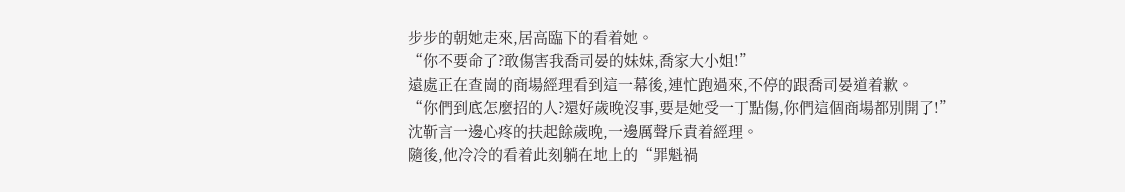步步的朝她走來,居高臨下的看着她。
“你不要命了?敢傷害我喬司晏的妹妹,喬家大小姐!”
遠處正在查崗的商場經理看到這一幕後,連忙跑過來,不停的跟喬司晏道着歉。
“你們到底怎麼招的人?還好歲晚沒事,要是她受一丁點傷,你們這個商場都別開了!”
沈靳言一邊心疼的扶起餘歲晚,一邊厲聲斥責着經理。
隨後,他冷冷的看着此刻躺在地上的“罪魁禍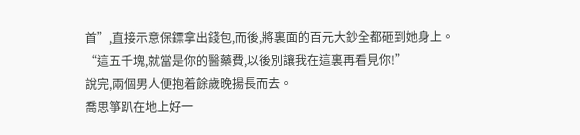首”,直接示意保鏢拿出錢包,而後,將裏面的百元大鈔全都砸到她身上。
“這五千塊,就當是你的醫藥費,以後別讓我在這裏再看見你!”
說完,兩個男人便抱着餘歲晚揚長而去。
喬思箏趴在地上好一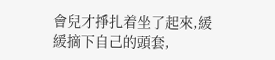會兒才掙扎着坐了起來,緩緩摘下自己的頭套,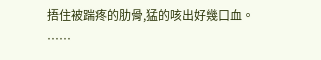捂住被踹疼的肋骨,猛的咳出好幾口血。
……